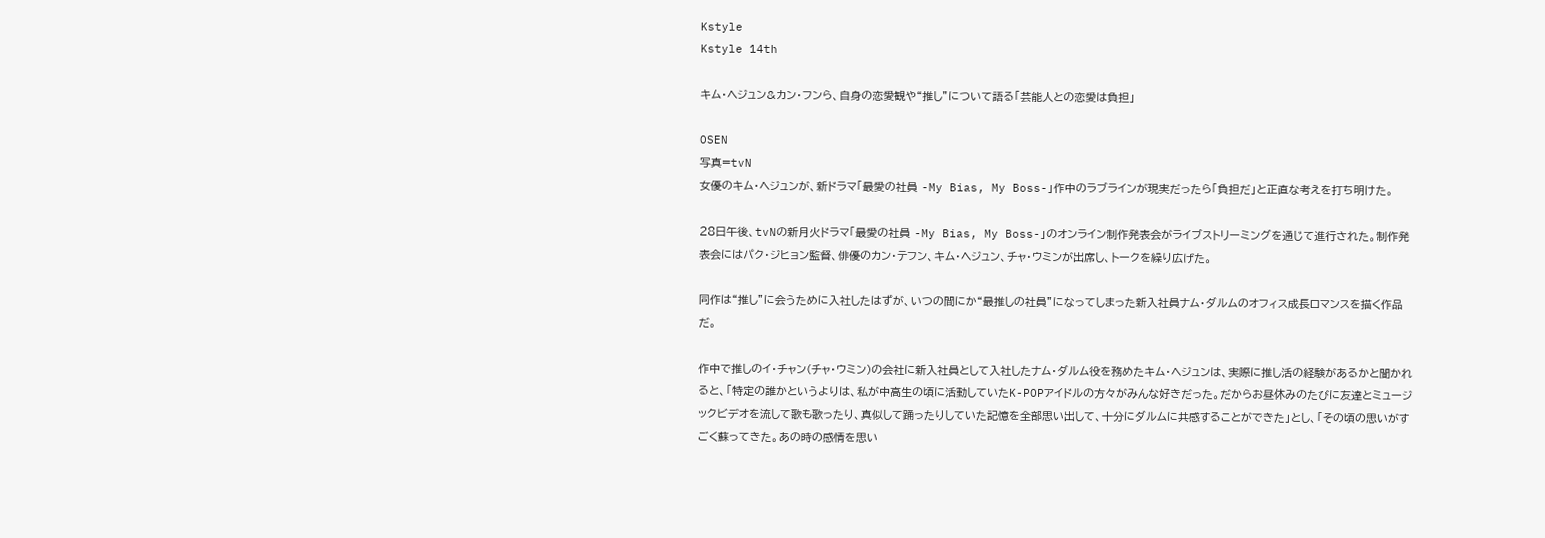Kstyle
Kstyle 14th

キム・ヘジュン&カン・フンら、自身の恋愛観や“推し”について語る「芸能人との恋愛は負担」

OSEN
写真=tvN
女優のキム・ヘジュンが、新ドラマ「最愛の社員 -My Bias, My Boss-」作中のラブラインが現実だったら「負担だ」と正直な考えを打ち明けた。

28日午後、tvNの新月火ドラマ「最愛の社員 -My Bias, My Boss-」のオンライン制作発表会がライブストリーミングを通じて進行された。制作発表会にはパク・ジヒョン監督、俳優のカン・テフン、キム・ヘジュン、チャ・ウミンが出席し、トークを繰り広げた。

同作は“推し”に会うために入社したはずが、いつの間にか“最推しの社員”になってしまった新入社員ナム・ダルムのオフィス成長ロマンスを描く作品だ。

作中で推しのイ・チャン(チャ・ウミン)の会社に新入社員として入社したナム・ダルム役を務めたキム・ヘジュンは、実際に推し活の経験があるかと聞かれると、「特定の誰かというよりは、私が中高生の頃に活動していたK-POPアイドルの方々がみんな好きだった。だからお昼休みのたびに友達とミュージックビデオを流して歌も歌ったり、真似して踊ったりしていた記憶を全部思い出して、十分にダルムに共感することができた」とし、「その頃の思いがすごく蘇ってきた。あの時の感情を思い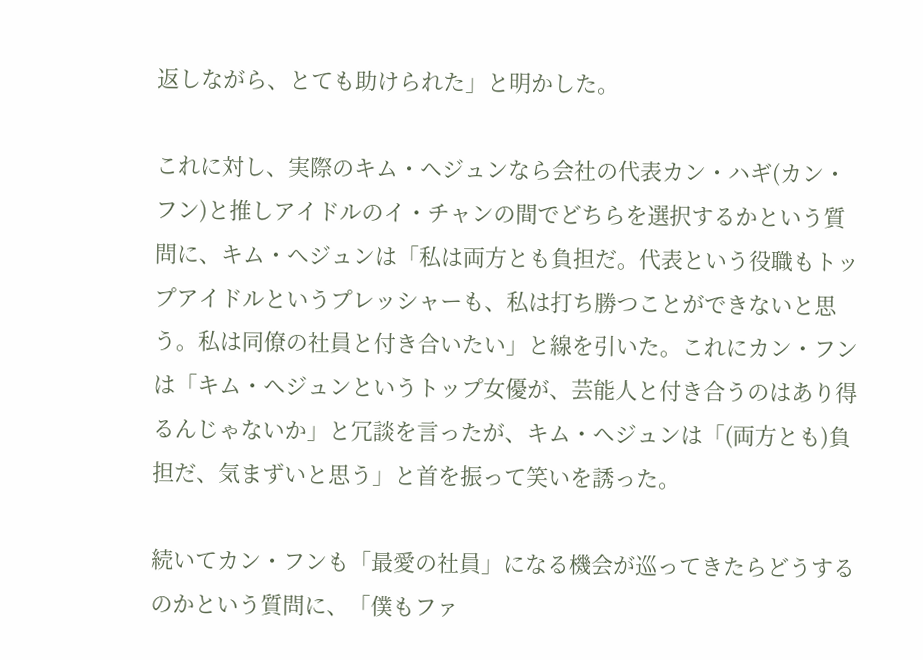返しながら、とても助けられた」と明かした。

これに対し、実際のキム・ヘジュンなら会社の代表カン・ハギ(カン・フン)と推しアイドルのイ・チャンの間でどちらを選択するかという質問に、キム・ヘジュンは「私は両方とも負担だ。代表という役職もトップアイドルというプレッシャーも、私は打ち勝つことができないと思う。私は同僚の社員と付き合いたい」と線を引いた。これにカン・フンは「キム・ヘジュンというトップ女優が、芸能人と付き合うのはあり得るんじゃないか」と冗談を言ったが、キム・ヘジュンは「(両方とも)負担だ、気まずいと思う」と首を振って笑いを誘った。

続いてカン・フンも「最愛の社員」になる機会が巡ってきたらどうするのかという質問に、「僕もファ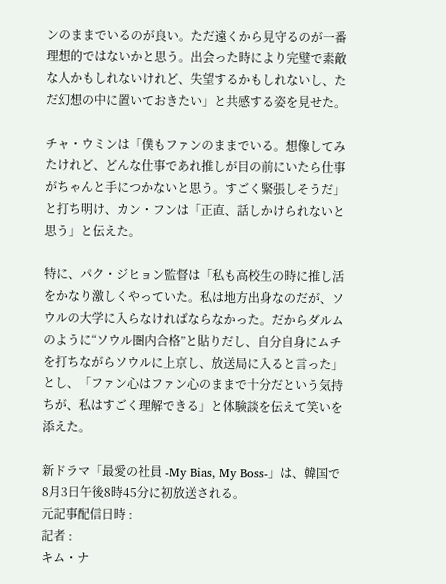ンのままでいるのが良い。ただ遠くから見守るのが一番理想的ではないかと思う。出会った時により完璧で素敵な人かもしれないけれど、失望するかもしれないし、ただ幻想の中に置いておきたい」と共感する姿を見せた。

チャ・ウミンは「僕もファンのままでいる。想像してみたけれど、どんな仕事であれ推しが目の前にいたら仕事がちゃんと手につかないと思う。すごく緊張しそうだ」と打ち明け、カン・フンは「正直、話しかけられないと思う」と伝えた。

特に、パク・ジヒョン監督は「私も高校生の時に推し活をかなり激しくやっていた。私は地方出身なのだが、ソウルの大学に入らなければならなかった。だからダルムのように“ソウル圏内合格”と貼りだし、自分自身にムチを打ちながらソウルに上京し、放送局に入ると言った」とし、「ファン心はファン心のままで十分だという気持ちが、私はすごく理解できる」と体験談を伝えて笑いを添えた。

新ドラマ「最愛の社員 -My Bias, My Boss-」は、韓国で8月3日午後8時45分に初放送される。
元記事配信日時 :
記者 :
キム・ナ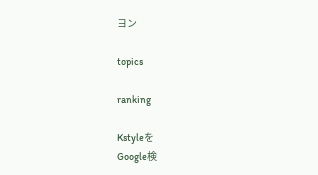ヨン

topics

ranking

Kstyleを
Google検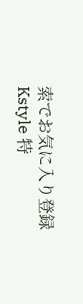索でお気に入り登録
Kstyle 特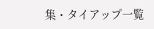集・タイアップ一覧